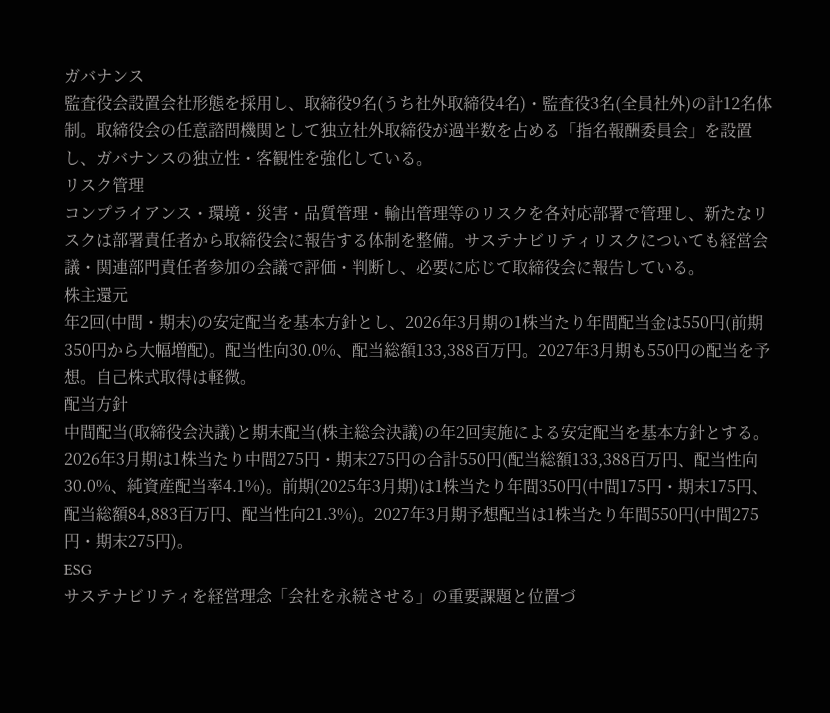ガバナンス
監査役会設置会社形態を採用し、取締役9名(うち社外取締役4名)・監査役3名(全員社外)の計12名体制。取締役会の任意諮問機関として独立社外取締役が過半数を占める「指名報酬委員会」を設置し、ガバナンスの独立性・客観性を強化している。
リスク管理
コンプライアンス・環境・災害・品質管理・輸出管理等のリスクを各対応部署で管理し、新たなリスクは部署責任者から取締役会に報告する体制を整備。サステナビリティリスクについても経営会議・関連部門責任者参加の会議で評価・判断し、必要に応じて取締役会に報告している。
株主還元
年2回(中間・期末)の安定配当を基本方針とし、2026年3月期の1株当たり年間配当金は550円(前期350円から大幅増配)。配当性向30.0%、配当総額133,388百万円。2027年3月期も550円の配当を予想。自己株式取得は軽微。
配当方針
中間配当(取締役会決議)と期末配当(株主総会決議)の年2回実施による安定配当を基本方針とする。2026年3月期は1株当たり中間275円・期末275円の合計550円(配当総額133,388百万円、配当性向30.0%、純資産配当率4.1%)。前期(2025年3月期)は1株当たり年間350円(中間175円・期末175円、配当総額84,883百万円、配当性向21.3%)。2027年3月期予想配当は1株当たり年間550円(中間275円・期末275円)。
ESG
サステナビリティを経営理念「会社を永続させる」の重要課題と位置づ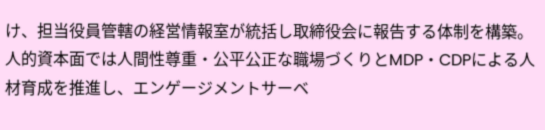け、担当役員管轄の経営情報室が統括し取締役会に報告する体制を構築。人的資本面では人間性尊重・公平公正な職場づくりとMDP・CDPによる人材育成を推進し、エンゲージメントサーベ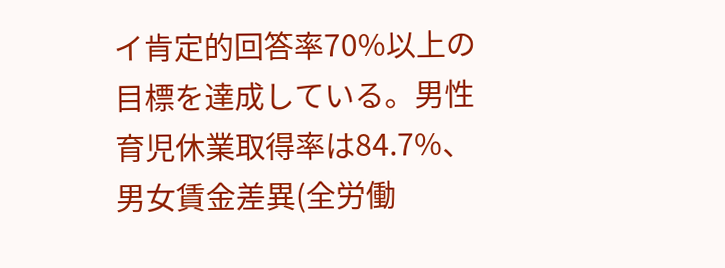イ肯定的回答率70%以上の目標を達成している。男性育児休業取得率は84.7%、男女賃金差異(全労働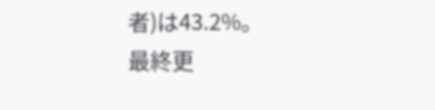者)は43.2%。
最終更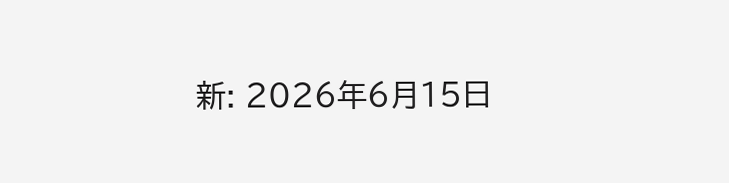新: 2026年6月15日